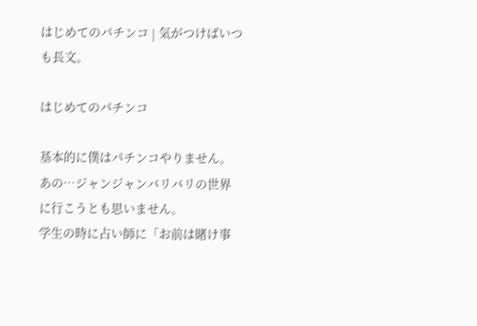はじめてのパチンコ | 気がつけばいつも長文。

はじめてのパチンコ

基本的に僕はパチンコやりません。
あの…ジャンジャンバリバリの世界に行こうとも思いません。
学生の時に占い師に「お前は賭け事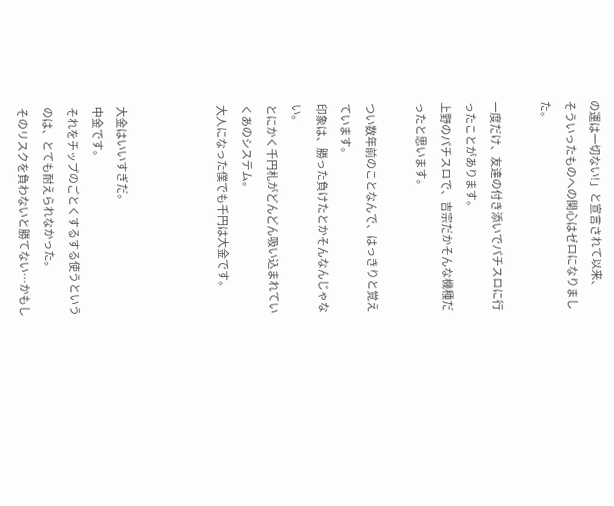の運は一切ない!」と宣言されて以来、
そういったものへの関心はゼロになりました。

一度だけ、友達の付き添いでパチスロに行ったことがあります。
上野のパチスロで、吉宗だかそんな機種だったと思います。

つい数年前のことなんで、はっきりと覚えています。
印象は、勝った負けたとかそんなんじゃない。
とにかく千円札がどんどん吸い込まれていくあのシステム。
大人になった僕でも千円は大金です。



大金はいいすぎだ。
中金です。
それをチップのごとくするする使うというのは、とても耐えられなかった。
そのリスクを負わないと勝てない…かもし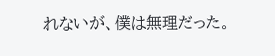れないが、僕は無理だった。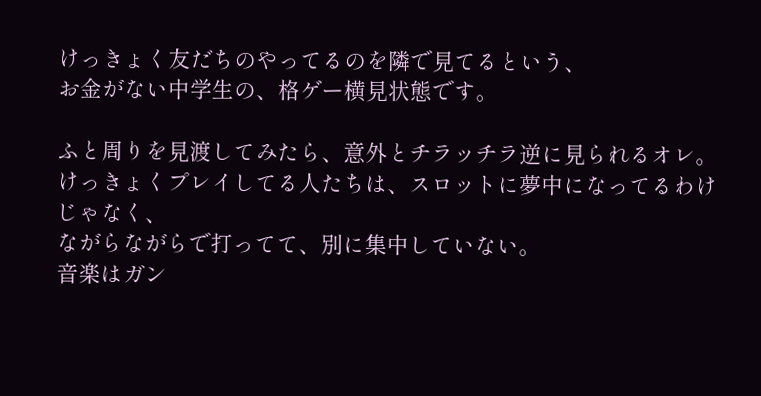けっきょく友だちのやってるのを隣で見てるという、
お金がない中学生の、格ゲー横見状態です。

ふと周りを見渡してみたら、意外とチラッチラ逆に見られるオレ。
けっきょくプレイしてる人たちは、スロットに夢中になってるわけじゃなく、
ながらながらで打ってて、別に集中していない。
音楽はガン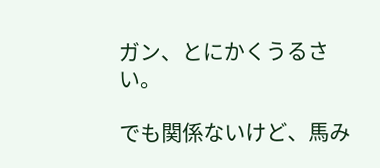ガン、とにかくうるさい。

でも関係ないけど、馬み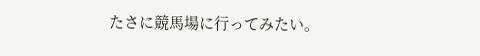たさに競馬場に行ってみたい。